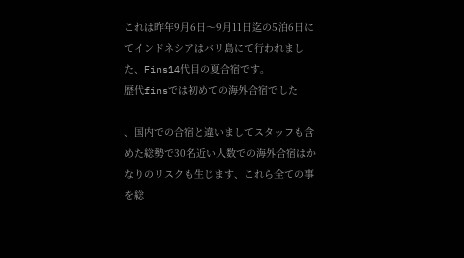これは昨年9月6日〜9月11日迄の5泊6日にてインドネシアはバリ島にて行われました、Fins14代目の夏合宿です。
歴代finsでは初めての海外合宿でした

、国内での合宿と違いましてスタッフも含めた総勢で30名近い人数での海外合宿はかなりのリスクも生じます、これら全ての事を総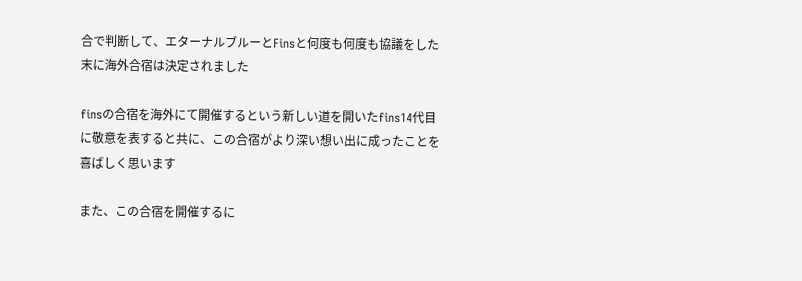合で判断して、エターナルブルーとFinsと何度も何度も協議をした末に海外合宿は決定されました

finsの合宿を海外にて開催するという新しい道を開いたfins14代目に敬意を表すると共に、この合宿がより深い想い出に成ったことを喜ばしく思います

また、この合宿を開催するに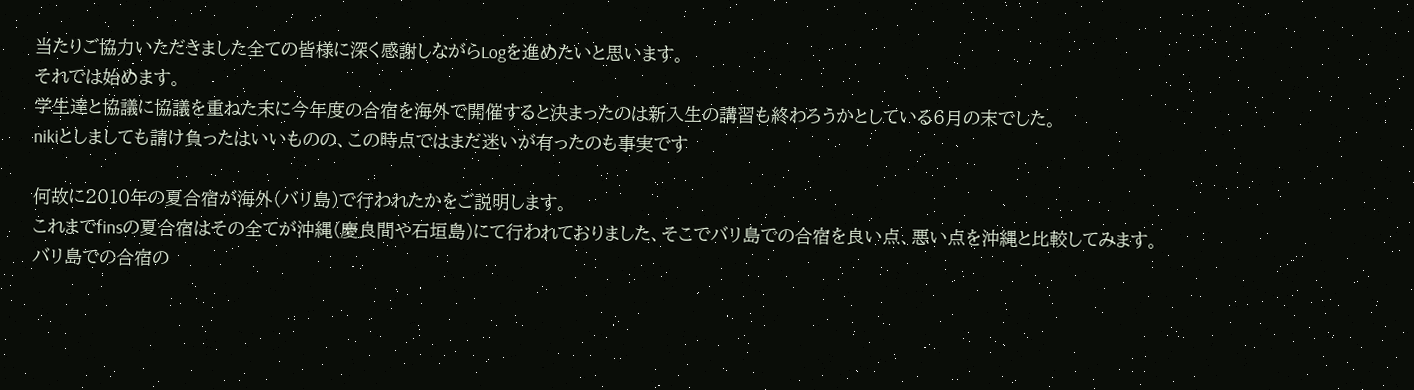当たりご協力いただきました全ての皆様に深く感謝しながらLogを進めたいと思います。
それでは始めます。
学生達と協議に協議を重ねた末に今年度の合宿を海外で開催すると決まったのは新入生の講習も終わろうかとしている6月の末でした。
nikiとしましても請け負ったはいいものの、この時点ではまだ迷いが有ったのも事実です

何故に2010年の夏合宿が海外(バリ島)で行われたかをご説明します。
これまでfinsの夏合宿はその全てが沖縄(慶良間や石垣島)にて行われておりました、そこでバリ島での合宿を良い点、悪い点を沖縄と比較してみます。
バリ島での合宿の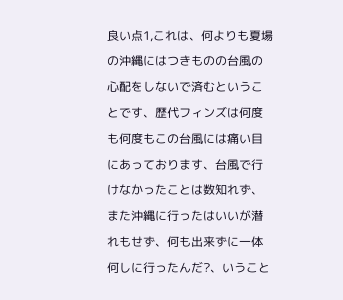良い点1,これは、何よりも夏場の沖縄にはつきものの台風の心配をしないで済むということです、歴代フィンズは何度も何度もこの台風には痛い目にあっております、台風で行けなかったことは数知れず、また沖縄に行ったはいいが潜れもせず、何も出来ずに一体何しに行ったんだ?、いうこと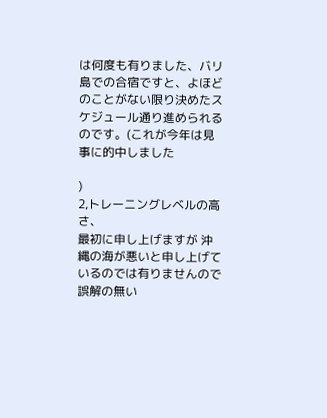は何度も有りました、バリ島での合宿ですと、よほどのことがない限り決めたスケジュール通り進められるのです。(これが今年は見事に的中しました

)
2,トレーニングレベルの高さ、
最初に申し上げますが 沖縄の海が悪いと申し上げているのでは有りませんので誤解の無い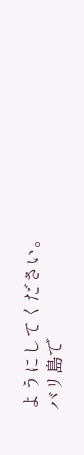ようにしてください。
バリ島で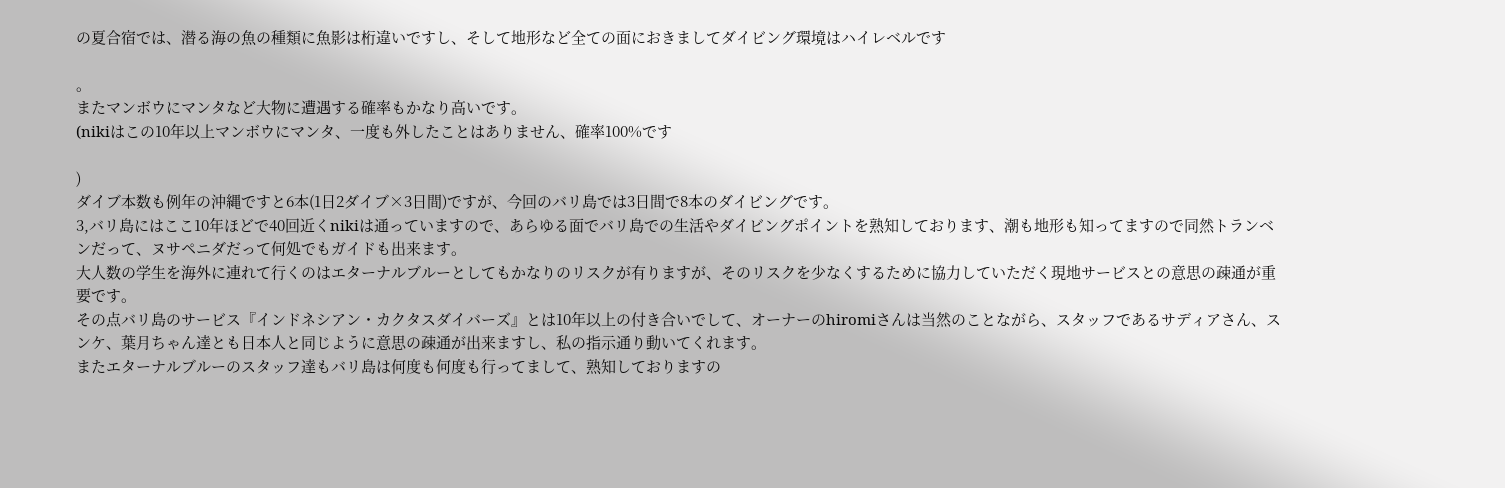の夏合宿では、潜る海の魚の種類に魚影は桁違いですし、そして地形など全ての面におきましてダイビング環境はハイレベルです

。
またマンボウにマンタなど大物に遭遇する確率もかなり高いです。
(nikiはこの10年以上マンボウにマンタ、一度も外したことはありません、確率100%です

)
ダイブ本数も例年の沖縄ですと6本(1日2ダイブ×3日間)ですが、今回のバリ島では3日間で8本のダイビングです。
3,バリ島にはここ10年ほどで40回近くnikiは通っていますので、あらゆる面でバリ島での生活やダイビングポイントを熟知しております、潮も地形も知ってますので同然トランベンだって、ヌサペニダだって何処でもガイドも出来ます。
大人数の学生を海外に連れて行くのはエターナルブルーとしてもかなりのリスクが有りますが、そのリスクを少なくするために協力していただく現地サービスとの意思の疎通が重要です。
その点バリ島のサービス『インドネシアン・カクタスダイバーズ』とは10年以上の付き合いでして、オーナーのhiromiさんは当然のことながら、スタッフであるサディアさん、スンケ、葉月ちゃん達とも日本人と同じように意思の疎通が出来ますし、私の指示通り動いてくれます。
またエターナルブルーのスタッフ達もバリ島は何度も何度も行ってまして、熟知しておりますの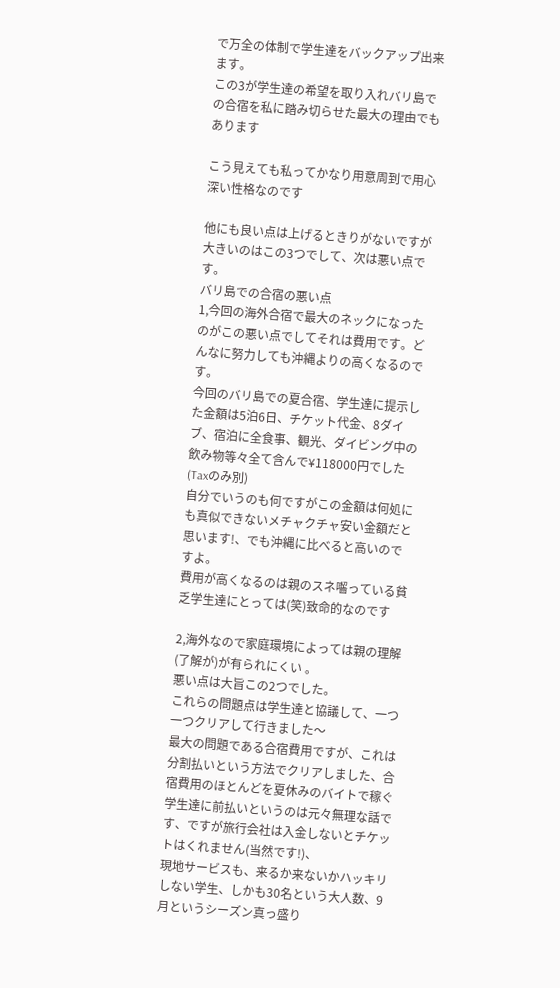で万全の体制で学生達をバックアップ出来ます。
この3が学生達の希望を取り入れバリ島での合宿を私に踏み切らせた最大の理由でもあります

こう見えても私ってかなり用意周到で用心深い性格なのです

他にも良い点は上げるときりがないですが大きいのはこの3つでして、次は悪い点です。
バリ島での合宿の悪い点
1,今回の海外合宿で最大のネックになったのがこの悪い点でしてそれは費用です。どんなに努力しても沖縄よりの高くなるのです。
今回のバリ島での夏合宿、学生達に提示した金額は5泊6日、チケット代金、8ダイブ、宿泊に全食事、観光、ダイビング中の飲み物等々全て含んで¥118000円でした(Taxのみ別)
自分でいうのも何ですがこの金額は何処にも真似できないメチャクチャ安い金額だと思います!、でも沖縄に比べると高いのですよ。
費用が高くなるのは親のスネ囓っている貧乏学生達にとっては(笑)致命的なのです

2,海外なので家庭環境によっては親の理解(了解が)が有られにくい 。
悪い点は大旨この2つでした。
これらの問題点は学生達と協議して、一つ一つクリアして行きました〜
最大の問題である合宿費用ですが、これは分割払いという方法でクリアしました、合宿費用のほとんどを夏休みのバイトで稼ぐ学生達に前払いというのは元々無理な話です、ですが旅行会社は入金しないとチケットはくれません(当然です!)、
現地サービスも、来るか来ないかハッキリしない学生、しかも30名という大人数、9月というシーズン真っ盛り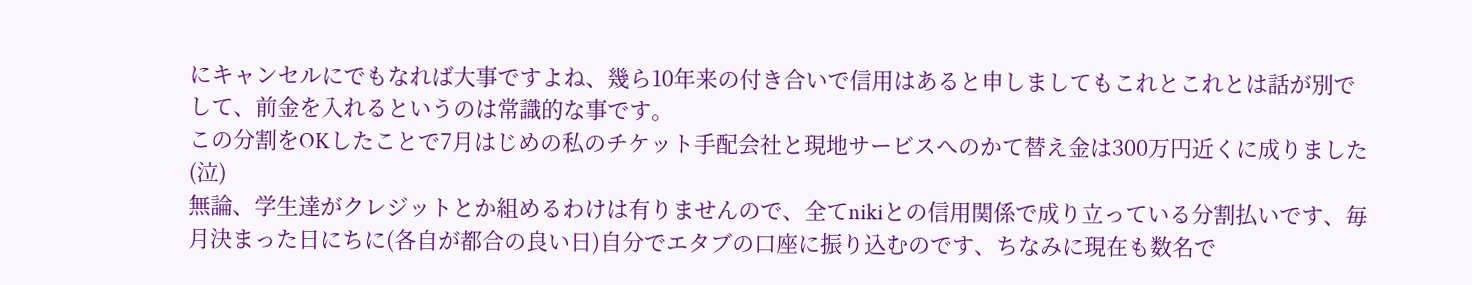にキャンセルにでもなれば大事ですよね、幾ら10年来の付き合いで信用はあると申しましてもこれとこれとは話が別でして、前金を入れるというのは常識的な事です。
この分割をOKしたことで7月はじめの私のチケット手配会社と現地サービスへのかて替え金は300万円近くに成りました(泣)
無論、学生達がクレジットとか組めるわけは有りませんので、全てnikiとの信用関係で成り立っている分割払いです、毎月決まった日にちに(各自が都合の良い日)自分でエタブの口座に振り込むのです、ちなみに現在も数名で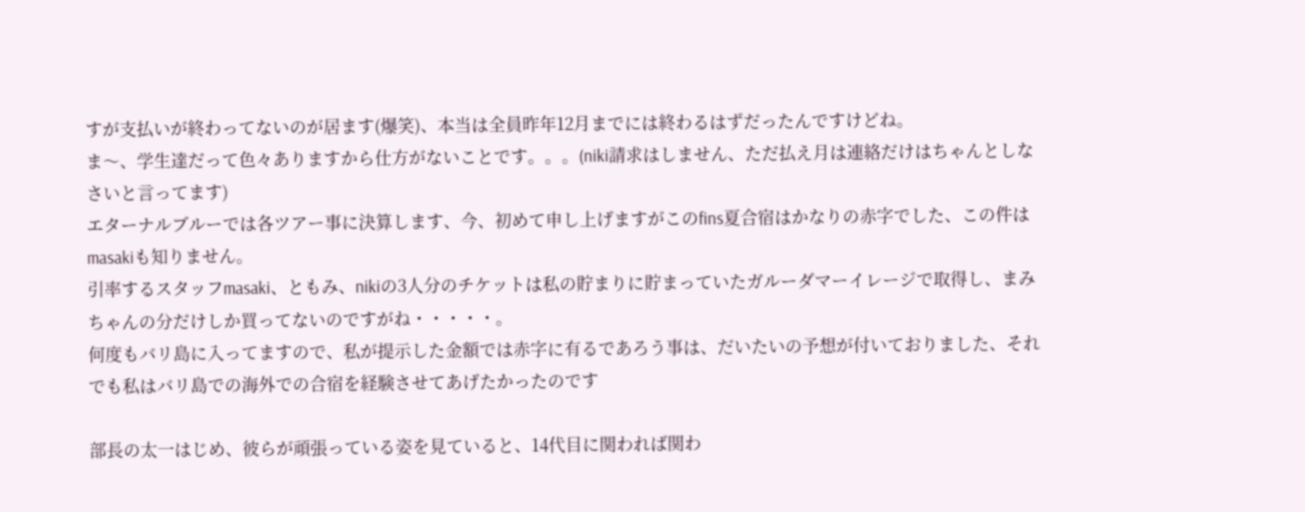すが支払いが終わってないのが居ます(爆笑)、本当は全員昨年12月までには終わるはずだったんですけどね。
ま〜、学生達だって色々ありますから仕方がないことです。。。(niki請求はしません、ただ払え月は連絡だけはちゃんとしなさいと言ってます)
エターナルブルーでは各ツアー事に決算します、今、初めて申し上げますがこのfins夏合宿はかなりの赤字でした、この件はmasakiも知りません。
引率するスタッフmasaki、ともみ、nikiの3人分のチケットは私の貯まりに貯まっていたガルーダマーイレージで取得し、まみちゃんの分だけしか買ってないのですがね・・・・・。
何度もバリ島に入ってますので、私が提示した金額では赤字に有るであろう事は、だいたいの予想が付いておりました、それでも私はバリ島での海外での合宿を経験させてあげたかったのです

部長の太一はじめ、彼らが頑張っている姿を見ていると、14代目に関われば関わ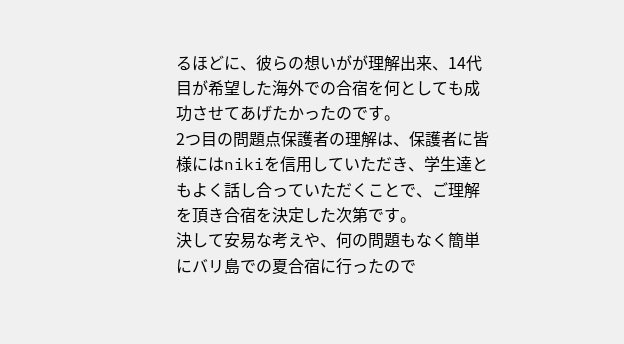るほどに、彼らの想いがが理解出来、14代目が希望した海外での合宿を何としても成功させてあげたかったのです。
2つ目の問題点保護者の理解は、保護者に皆様にはnikiを信用していただき、学生達ともよく話し合っていただくことで、ご理解を頂き合宿を決定した次第です。
決して安易な考えや、何の問題もなく簡単にバリ島での夏合宿に行ったので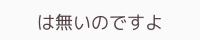は無いのですよ